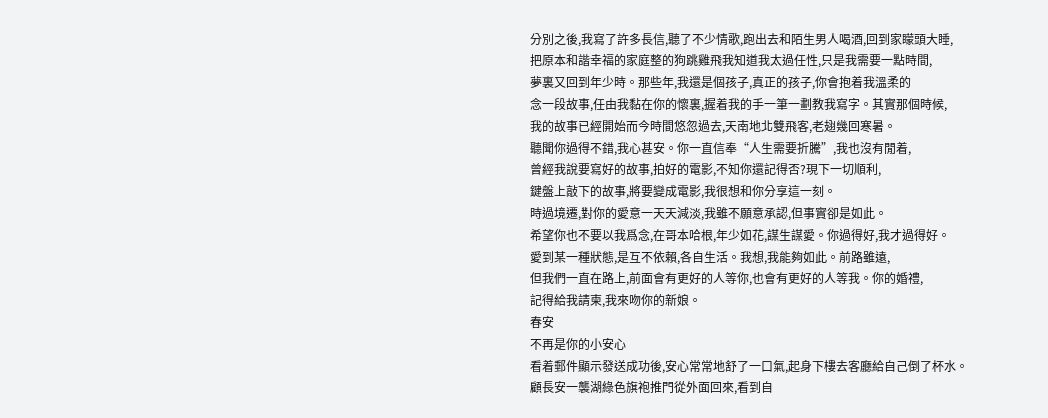分別之後,我寫了許多長信,聽了不少情歌,跑出去和陌生男人喝酒,回到家矇頭大睡,
把原本和諧幸福的家庭整的狗跳雞飛我知道我太過任性,只是我需要一點時間,
夢裏又回到年少時。那些年,我還是個孩子,真正的孩子,你會抱着我溫柔的
念一段故事,任由我黏在你的懷裏,握着我的手一筆一劃教我寫字。其實那個時候,
我的故事已經開始而今時間悠忽過去,天南地北雙飛客,老翅幾回寒暑。
聽聞你過得不錯,我心甚安。你一直信奉“人生需要折騰”,我也沒有閒着,
曾經我說要寫好的故事,拍好的電影,不知你還記得否?現下一切順利,
鍵盤上敲下的故事,將要變成電影,我很想和你分享這一刻。
時過境遷,對你的愛意一天天減淡,我雖不願意承認,但事實卻是如此。
希望你也不要以我爲念,在哥本哈根,年少如花,謀生謀愛。你過得好,我才過得好。
愛到某一種狀態,是互不依賴,各自生活。我想,我能夠如此。前路雖遠,
但我們一直在路上,前面會有更好的人等你,也會有更好的人等我。你的婚禮,
記得給我請柬,我來吻你的新娘。
春安
不再是你的小安心
看着郵件顯示發送成功後,安心常常地舒了一口氣,起身下樓去客廳給自己倒了杯水。
顧長安一襲湖綠色旗袍推門從外面回來,看到自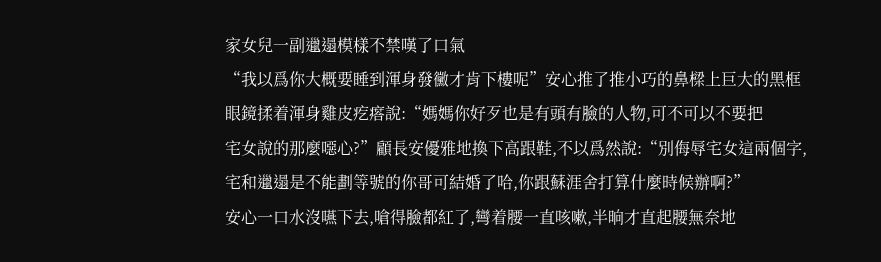家女兒一副邋遢模樣不禁嘆了口氣
“我以爲你大概要睡到渾身發黴才肯下樓呢”安心推了推小巧的鼻樑上巨大的黑框
眼鏡揉着渾身雞皮疙瘩說:“媽媽你好歹也是有頭有臉的人物,可不可以不要把
宅女說的那麼噁心?”顧長安優雅地換下高跟鞋,不以爲然說:“別侮辱宅女這兩個字,
宅和邋遢是不能劃等號的你哥可結婚了哈,你跟蘇涯舍打算什麼時候辦啊?”
安心一口水沒嚥下去,嗆得臉都紅了,彎着腰一直咳嗽,半晌才直起腰無奈地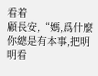看着
顧長安,“媽,爲什麼你總是有本事,把明明看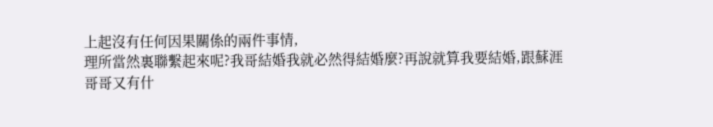上起沒有任何因果關係的兩件事情,
理所當然裏聯繫起來呢?我哥結婚我就必然得結婚麼?再說就算我要結婚,跟蘇涯
哥哥又有什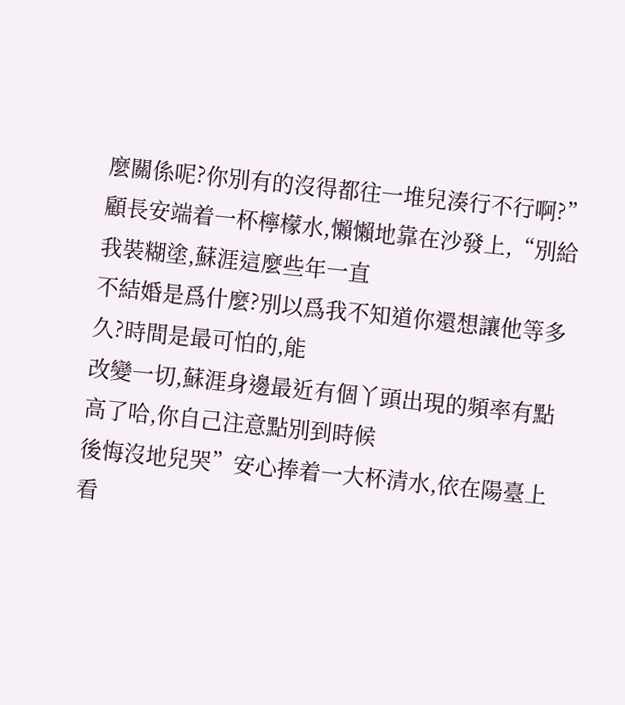麼關係呢?你別有的沒得都往一堆兒湊行不行啊?”
顧長安端着一杯檸檬水,懶懶地靠在沙發上,“別給我裝糊塗,蘇涯這麼些年一直
不結婚是爲什麼?別以爲我不知道你還想讓他等多久?時間是最可怕的,能
改變一切,蘇涯身邊最近有個丫頭出現的頻率有點高了哈,你自己注意點別到時候
後悔沒地兒哭”安心捧着一大杯清水,依在陽臺上看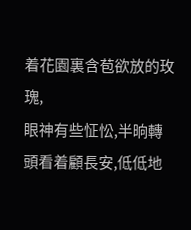着花園裏含苞欲放的玫瑰,
眼神有些怔忪,半晌轉頭看着顧長安,低低地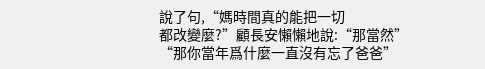說了句,“媽時間真的能把一切
都改變麼?”顧長安懶懶地說:“那當然”
“那你當年爲什麼一直沒有忘了爸爸”